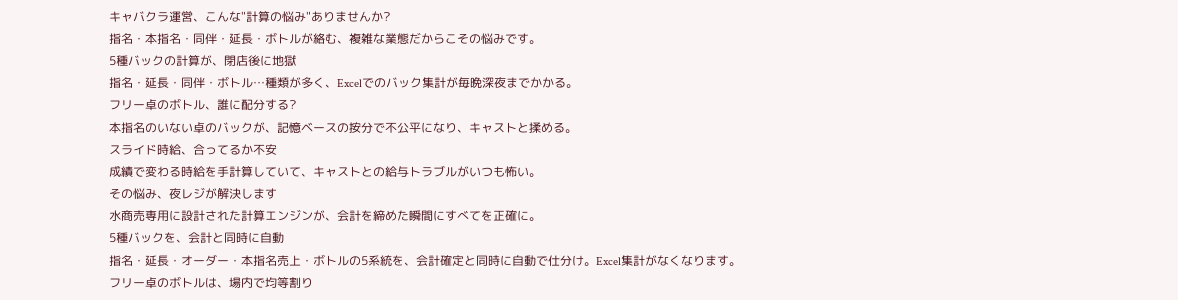キャバクラ運営、こんな"計算の悩み"ありませんか?
指名・本指名・同伴・延長・ボトルが絡む、複雑な業態だからこその悩みです。
5種バックの計算が、閉店後に地獄
指名・延長・同伴・ボトル…種類が多く、Excelでのバック集計が毎晩深夜までかかる。
フリー卓のボトル、誰に配分する?
本指名のいない卓のバックが、記憶ベースの按分で不公平になり、キャストと揉める。
スライド時給、合ってるか不安
成績で変わる時給を手計算していて、キャストとの給与トラブルがいつも怖い。
その悩み、夜レジが解決します
水商売専用に設計された計算エンジンが、会計を締めた瞬間にすべてを正確に。
5種バックを、会計と同時に自動
指名・延長・オーダー・本指名売上・ボトルの5系統を、会計確定と同時に自動で仕分け。Excel集計がなくなります。
フリー卓のボトルは、場内で均等割り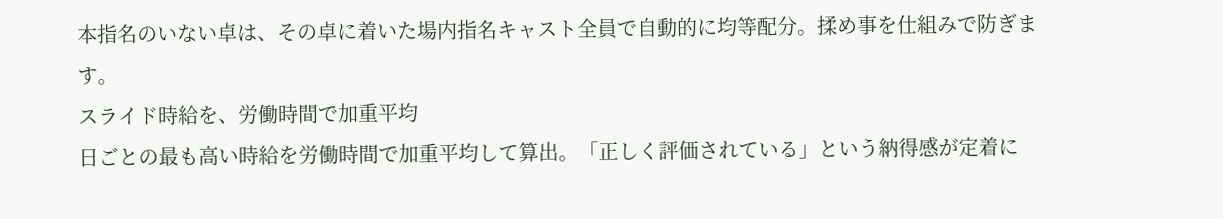本指名のいない卓は、その卓に着いた場内指名キャスト全員で自動的に均等配分。揉め事を仕組みで防ぎます。
スライド時給を、労働時間で加重平均
日ごとの最も高い時給を労働時間で加重平均して算出。「正しく評価されている」という納得感が定着に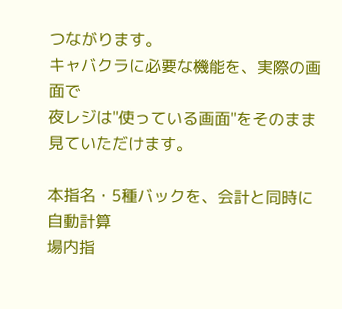つながります。
キャバクラに必要な機能を、実際の画面で
夜レジは"使っている画面"をそのまま見ていただけます。

本指名・5種バックを、会計と同時に自動計算
場内指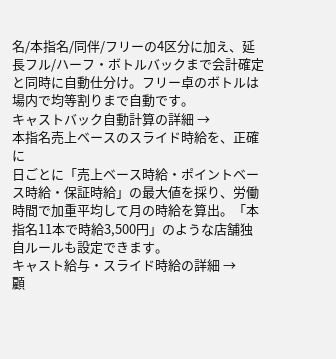名/本指名/同伴/フリーの4区分に加え、延長フル/ハーフ・ボトルバックまで会計確定と同時に自動仕分け。フリー卓のボトルは場内で均等割りまで自動です。
キャストバック自動計算の詳細 →
本指名売上ベースのスライド時給を、正確に
日ごとに「売上ベース時給・ポイントベース時給・保証時給」の最大値を採り、労働時間で加重平均して月の時給を算出。「本指名11本で時給3,500円」のような店舗独自ルールも設定できます。
キャスト給与・スライド時給の詳細 →
顧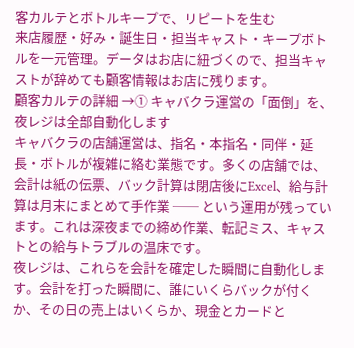客カルテとボトルキープで、リピートを生む
来店履歴・好み・誕生日・担当キャスト・キープボトルを一元管理。データはお店に紐づくので、担当キャストが辞めても顧客情報はお店に残ります。
顧客カルテの詳細 →① キャバクラ運営の「面倒」を、夜レジは全部自動化します
キャバクラの店舗運営は、指名・本指名・同伴・延長・ボトルが複雑に絡む業態です。多くの店舗では、会計は紙の伝票、バック計算は閉店後にExcel、給与計算は月末にまとめて手作業 ── という運用が残っています。これは深夜までの締め作業、転記ミス、キャストとの給与トラブルの温床です。
夜レジは、これらを会計を確定した瞬間に自動化します。会計を打った瞬間に、誰にいくらバックが付くか、その日の売上はいくらか、現金とカードと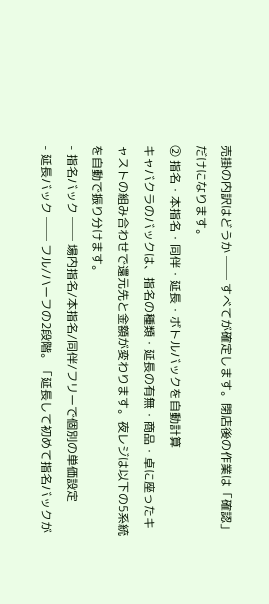売掛の内訳はどうか ── すべてが確定します。閉店後の作業は「確認」だけになります。
② 指名・本指名・同伴・延長・ボトルバックを自動計算
キャバクラのバックは、指名の種類・延長の有無・商品・卓に座ったキャストの組み合わせで還元先と金額が変わります。夜レジは以下の5系統を自動で振り分けます。
- 指名バック ── 場内指名/本指名/同伴/フリーで個別の単価設定
- 延長バック ── フル/ハーフの2段階。「延長して初めて指名バックが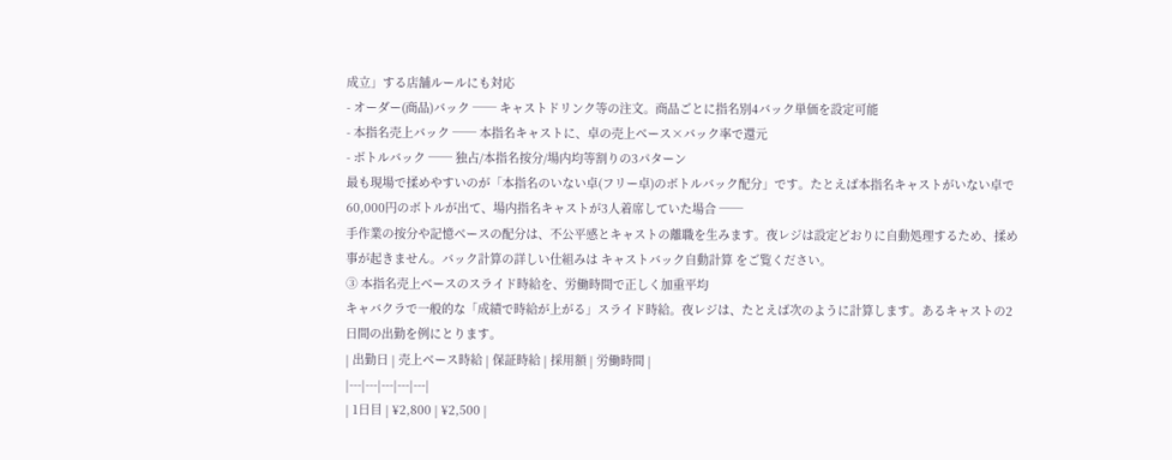成立」する店舗ルールにも対応
- オーダー(商品)バック ── キャストドリンク等の注文。商品ごとに指名別4バック単価を設定可能
- 本指名売上バック ── 本指名キャストに、卓の売上ベース×バック率で還元
- ボトルバック ── 独占/本指名按分/場内均等割りの3パターン
最も現場で揉めやすいのが「本指名のいない卓(フリー卓)のボトルバック配分」です。たとえば本指名キャストがいない卓で60,000円のボトルが出て、場内指名キャストが3人着席していた場合 ──
手作業の按分や記憶ベースの配分は、不公平感とキャストの離職を生みます。夜レジは設定どおりに自動処理するため、揉め事が起きません。バック計算の詳しい仕組みは キャストバック自動計算 をご覧ください。
③ 本指名売上ベースのスライド時給を、労働時間で正しく加重平均
キャバクラで一般的な「成績で時給が上がる」スライド時給。夜レジは、たとえば次のように計算します。あるキャストの2日間の出勤を例にとります。
| 出勤日 | 売上ベース時給 | 保証時給 | 採用額 | 労働時間 |
|---|---|---|---|---|
| 1日目 | ¥2,800 | ¥2,500 |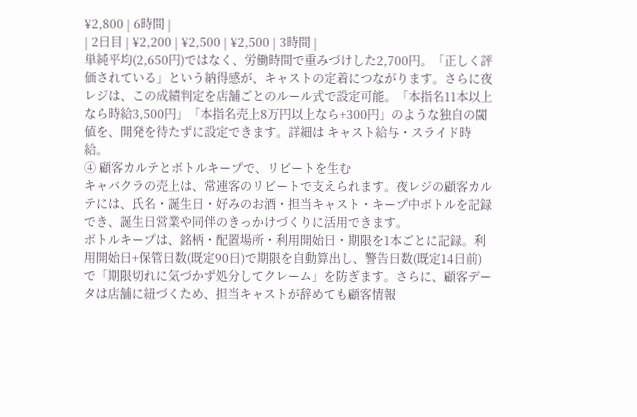¥2,800 | 6時間 |
| 2日目 | ¥2,200 | ¥2,500 | ¥2,500 | 3時間 |
単純平均(2,650円)ではなく、労働時間で重みづけした2,700円。「正しく評価されている」という納得感が、キャストの定着につながります。さらに夜レジは、この成績判定を店舗ごとのルール式で設定可能。「本指名11本以上なら時給3,500円」「本指名売上8万円以上なら+300円」のような独自の閾値を、開発を待たずに設定できます。詳細は キャスト給与・スライド時給。
④ 顧客カルテとボトルキープで、リピートを生む
キャバクラの売上は、常連客のリピートで支えられます。夜レジの顧客カルテには、氏名・誕生日・好みのお酒・担当キャスト・キープ中ボトルを記録でき、誕生日営業や同伴のきっかけづくりに活用できます。
ボトルキープは、銘柄・配置場所・利用開始日・期限を1本ごとに記録。利用開始日+保管日数(既定90日)で期限を自動算出し、警告日数(既定14日前)で「期限切れに気づかず処分してクレーム」を防ぎます。さらに、顧客データは店舗に紐づくため、担当キャストが辞めても顧客情報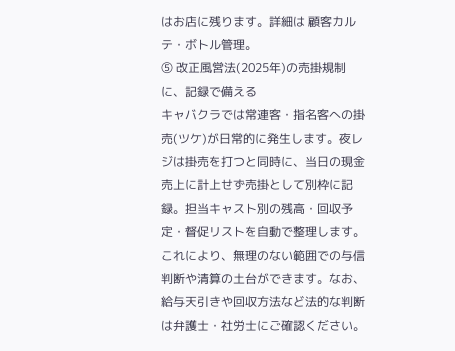はお店に残ります。詳細は 顧客カルテ・ボトル管理。
⑤ 改正風営法(2025年)の売掛規制に、記録で備える
キャバクラでは常連客・指名客への掛売(ツケ)が日常的に発生します。夜レジは掛売を打つと同時に、当日の現金売上に計上せず売掛として別枠に記録。担当キャスト別の残高・回収予定・督促リストを自動で整理します。
これにより、無理のない範囲での与信判断や清算の土台ができます。なお、給与天引きや回収方法など法的な判断は弁護士・社労士にご確認ください。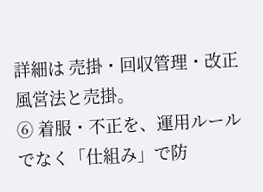詳細は 売掛・回収管理・改正風営法と売掛。
⑥ 着服・不正を、運用ルールでなく「仕組み」で防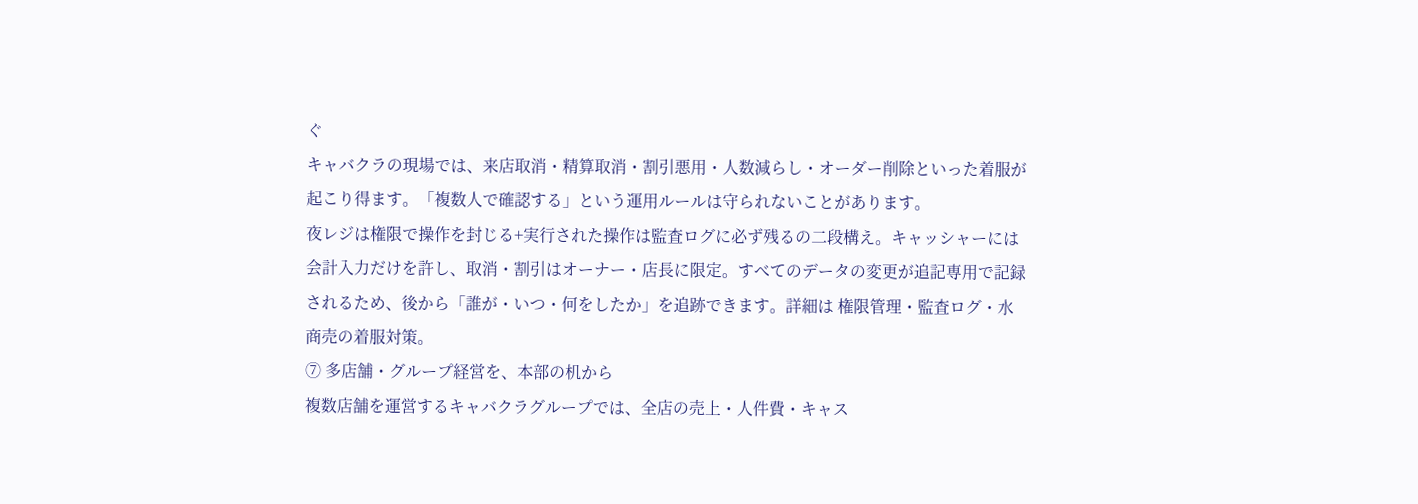ぐ
キャバクラの現場では、来店取消・精算取消・割引悪用・人数減らし・オーダー削除といった着服が起こり得ます。「複数人で確認する」という運用ルールは守られないことがあります。
夜レジは権限で操作を封じる+実行された操作は監査ログに必ず残るの二段構え。キャッシャーには会計入力だけを許し、取消・割引はオーナー・店長に限定。すべてのデータの変更が追記専用で記録されるため、後から「誰が・いつ・何をしたか」を追跡できます。詳細は 権限管理・監査ログ・水商売の着服対策。
⑦ 多店舗・グループ経営を、本部の机から
複数店舗を運営するキャバクラグループでは、全店の売上・人件費・キャス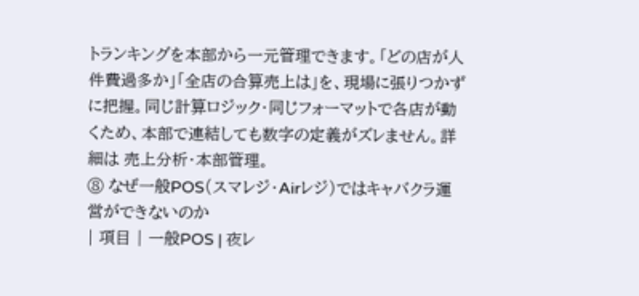トランキングを本部から一元管理できます。「どの店が人件費過多か」「全店の合算売上は」を、現場に張りつかずに把握。同じ計算ロジック・同じフォーマットで各店が動くため、本部で連結しても数字の定義がズレません。詳細は 売上分析・本部管理。
⑧ なぜ一般POS(スマレジ・Airレジ)ではキャバクラ運営ができないのか
| 項目 | 一般POS | 夜レ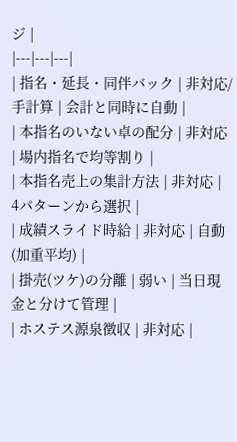ジ |
|---|---|---|
| 指名・延長・同伴バック | 非対応/手計算 | 会計と同時に自動 |
| 本指名のいない卓の配分 | 非対応 | 場内指名で均等割り |
| 本指名売上の集計方法 | 非対応 | 4パターンから選択 |
| 成績スライド時給 | 非対応 | 自動(加重平均) |
| 掛売(ツケ)の分離 | 弱い | 当日現金と分けて管理 |
| ホステス源泉徴収 | 非対応 |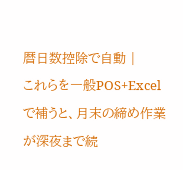暦日数控除で自動 |
これらを一般POS+Excelで補うと、月末の締め作業が深夜まで続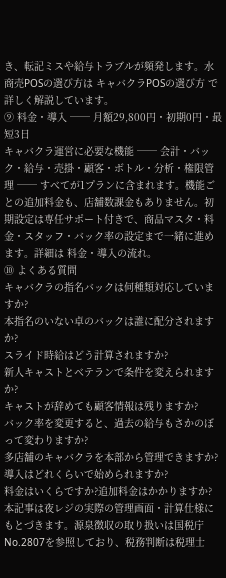き、転記ミスや給与トラブルが頻発します。水商売POSの選び方は キャバクラPOSの選び方 で詳しく解説しています。
⑨ 料金・導入 ── 月額29,800円・初期0円・最短3日
キャバクラ運営に必要な機能 ── 会計・バック・給与・売掛・顧客・ボトル・分析・権限管理 ── すべてが1プランに含まれます。機能ごとの追加料金も、店舗数課金もありません。初期設定は専任サポート付きで、商品マスタ・料金・スタッフ・バック率の設定まで一緒に進めます。詳細は 料金・導入の流れ。
⑩ よくある質問
キャバクラの指名バックは何種類対応していますか?
本指名のいない卓のバックは誰に配分されますか?
スライド時給はどう計算されますか?
新人キャストとベテランで条件を変えられますか?
キャストが辞めても顧客情報は残りますか?
バック率を変更すると、過去の給与もさかのぼって変わりますか?
多店舗のキャバクラを本部から管理できますか?
導入はどれくらいで始められますか?
料金はいくらですか?追加料金はかかりますか?
本記事は夜レジの実際の管理画面・計算仕様にもとづきます。源泉徴収の取り扱いは国税庁No.2807を参照しており、税務判断は税理士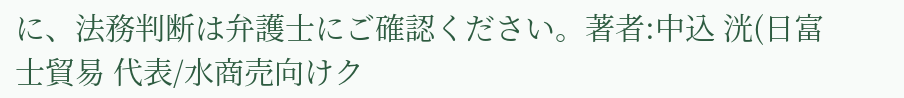に、法務判断は弁護士にご確認ください。著者:中込 洸(日富士貿易 代表/水商売向けク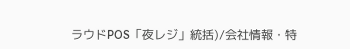ラウドPOS「夜レジ」統括)/会社情報・特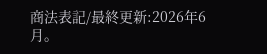商法表記/最終更新:2026年6月。